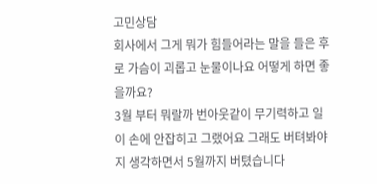고민상담
회사에서 그게 뭐가 힘들어라는 말을 들은 후로 가슴이 괴롭고 눈물이나요 어떻게 하면 좋을까요?
3월 부터 뭐랄까 번아웃같이 무기력하고 일이 손에 안잡히고 그랬어요 그래도 버텨봐야지 생각하면서 5월까지 버텼습니다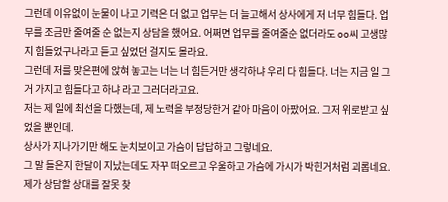그런데 이유없이 눈물이 나고 기력은 더 없고 업무는 더 늘고해서 상사에게 저 너무 힘들다. 업무를 조금만 줄여줄 순 없는지 상담을 했어요. 어쩌면 업무를 줄여줄순 없더라도 oo씨 고생많지 힘들었구나라고 듣고 싶었던 걸지도 몰라요.
그런데 저를 맞은편에 앉혀 놓고는 너는 너 힘든거만 생각하냐 우리 다 힘들다. 너는 지금 일 그거 가지고 힘들다고 하냐 라고 그러더라고요.
저는 제 일에 최선을 다했는데, 제 노력을 부정당한거 같아 마음이 아팠어요. 그저 위로받고 싶었을 뿐인데.
상사가 지나가기만 해도 눈치보이고 가슴이 답답하고 그렇네요.
그 말 들은지 한달이 지났는데도 자꾸 떠오르고 우울하고 가슴에 가시가 박힌거처럼 괴롭네요.
제가 상담할 상대를 잘못 찾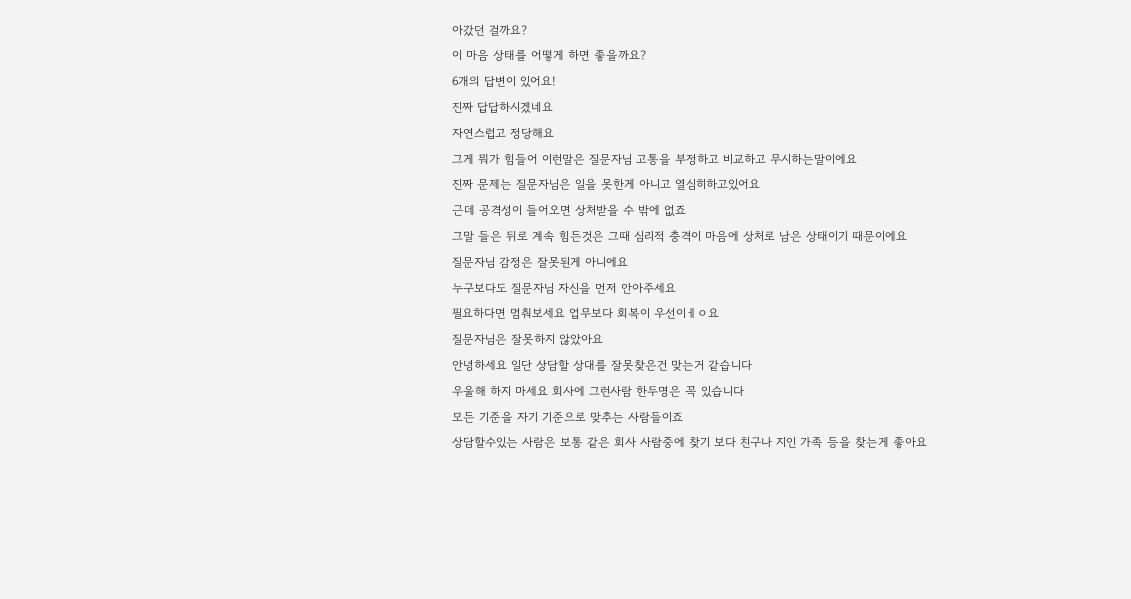아갔던 걸까요?
이 마음 상태를 어떻게 하면 좋을까요?
6개의 답변이 있어요!
진짜 답답하시겠네요
자연스럽고 정당해요
그게 뭐가 힘들어 이런말은 질문자님 고통을 부정하고 비교하고 무시하는말이에요
진짜 문제는 질문자님은 일을 못한게 아니고 열심히하고있어요
근데 공격성이 들어오면 상처받을 수 밖에 없죠
그말 들은 뒤로 계속 힘든것은 그때 심리적 충격이 마음에 상처로 남은 상태이기 때문이에요
질문자님 감정은 잘못된게 아니에요
누구보다도 질문자님 자신을 먼저 안아주세요
필요하다면 멈춰보세요 업무보다 회복이 우선이ㅔㅇ요
질문자님은 잘못하지 않았아요
안녕하세요 일단 상담할 상대를 잘못찾은건 맞는거 같습니다
우울해 하지 마세요 회사에 그런사람 한두명은 꼭 있습니다
모든 기준을 자기 기준으로 맞추는 사람들이죠
상담할수있는 사람은 보통 같은 회사 사람중에 찾기 보다 친구나 지인 가족 등을 찾는게 좋아요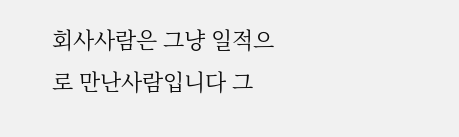회사사람은 그냥 일적으로 만난사람입니다 그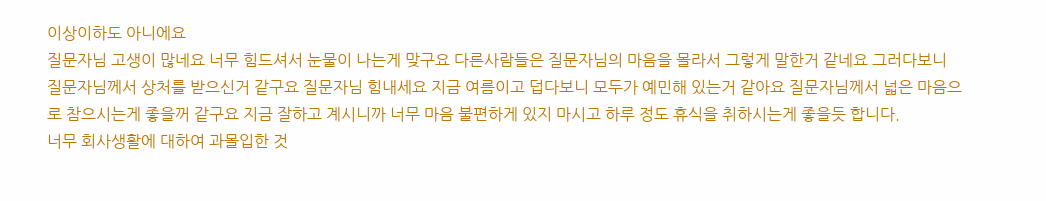이상이하도 아니에요
질문자님 고생이 많네요 너무 힘드셔서 눈물이 나는게 맞구요 다른사람들은 질문자님의 마음을 몰라서 그렇게 말한거 같네요 그러다보니 질문자님께서 상처를 받으신거 같구요 질문자님 힘내세요 지금 여름이고 덥다보니 모두가 예민해 있는거 같아요 질문자님께서 넓은 마음으로 참으시는게 좋을꺼 같구요 지금 잘하고 계시니까 너무 마음 불편하게 있지 마시고 하루 정도 휴식을 취하시는게 좋을듯 합니다.
너무 회사생활에 대하여 과몰입한 것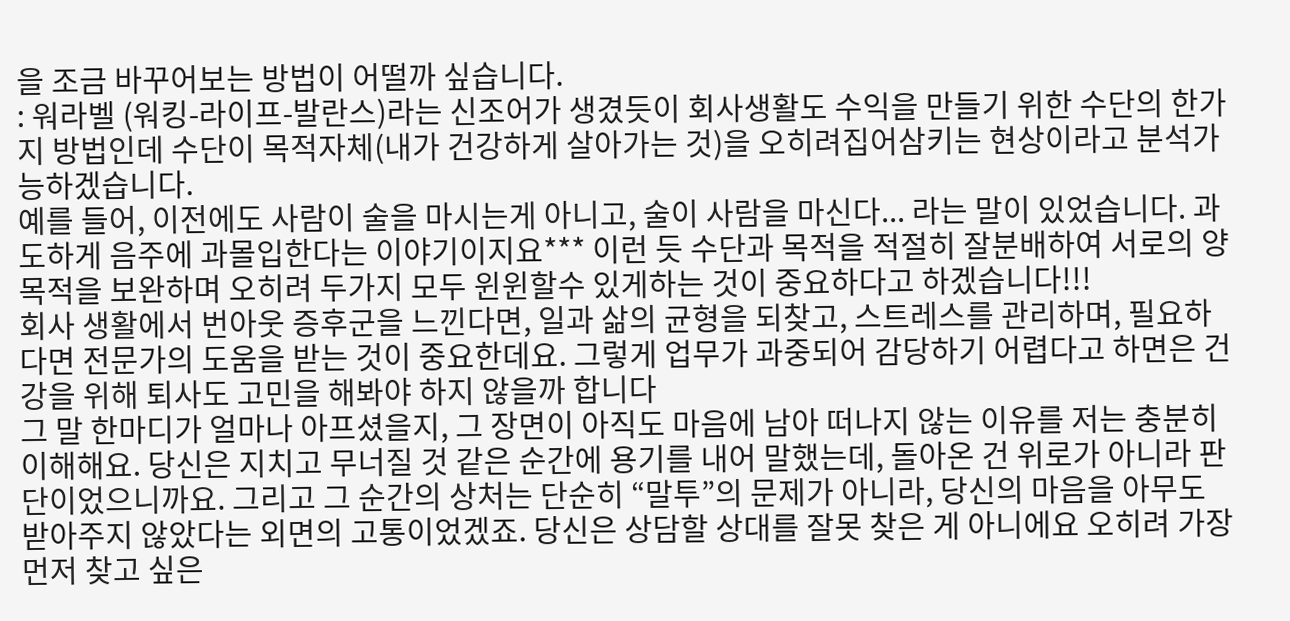을 조금 바꾸어보는 방법이 어떨까 싶습니다.
: 워라벨 (워킹-라이프-발란스)라는 신조어가 생겼듯이 회사생활도 수익을 만들기 위한 수단의 한가지 방법인데 수단이 목적자체(내가 건강하게 살아가는 것)을 오히려집어삼키는 현상이라고 분석가능하겠습니다.
예를 들어, 이전에도 사람이 술을 마시는게 아니고, 술이 사람을 마신다... 라는 말이 있었습니다. 과도하게 음주에 과몰입한다는 이야기이지요*** 이런 듯 수단과 목적을 적절히 잘분배하여 서로의 양목적을 보완하며 오히려 두가지 모두 윈윈할수 있게하는 것이 중요하다고 하겠습니다!!!
회사 생활에서 번아웃 증후군을 느낀다면, 일과 삶의 균형을 되찾고, 스트레스를 관리하며, 필요하다면 전문가의 도움을 받는 것이 중요한데요. 그렇게 업무가 과중되어 감당하기 어렵다고 하면은 건강을 위해 퇴사도 고민을 해봐야 하지 않을까 합니다
그 말 한마디가 얼마나 아프셨을지, 그 장면이 아직도 마음에 남아 떠나지 않는 이유를 저는 충분히 이해해요. 당신은 지치고 무너질 것 같은 순간에 용기를 내어 말했는데, 돌아온 건 위로가 아니라 판단이었으니까요. 그리고 그 순간의 상처는 단순히 “말투”의 문제가 아니라, 당신의 마음을 아무도 받아주지 않았다는 외면의 고통이었겠죠. 당신은 상담할 상대를 잘못 찾은 게 아니에요 오히려 가장 먼저 찾고 싶은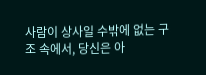사람이 상사일 수밖에 없는 구조 속에서, 당신은 아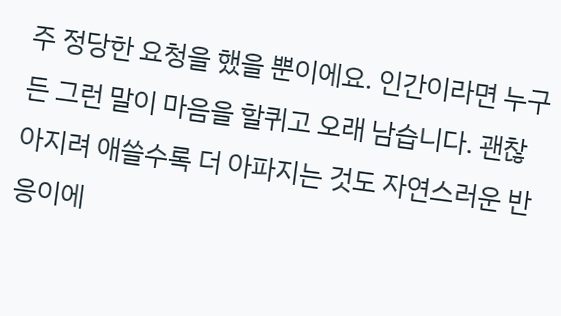주 정당한 요청을 했을 뿐이에요. 인간이라면 누구든 그런 말이 마음을 할퀴고 오래 남습니다. 괜찮아지려 애쓸수록 더 아파지는 것도 자연스러운 반응이에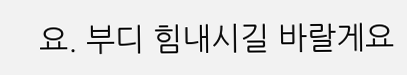요. 부디 힘내시길 바랄게요